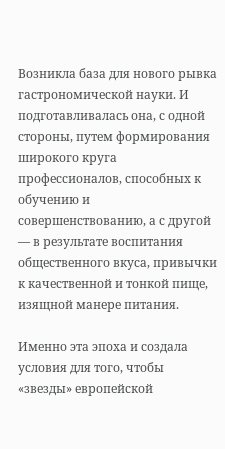Возникла база для нового рывка гастрономической науки. И подготавливалась она, с одной стороны, путем формирования широкого круга профессионалов, способных к обучению и совершенствованию, а с другой — в результате воспитания общественного вкуса, привычки к качественной и тонкой пище, изящной манере питания.

Именно эта эпоха и создала условия для того, чтобы «звезды» европейской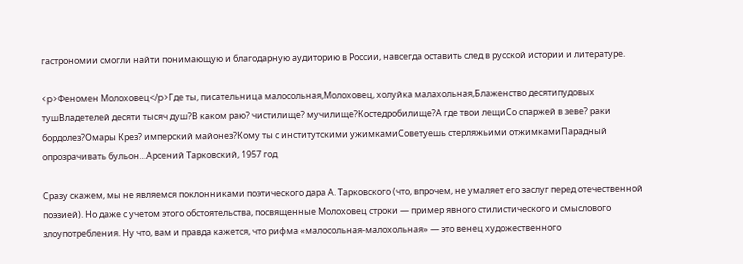гастрономии смогли найти понимающую и благодарную аудиторию в России, навсегда оставить след в русской истории и литературе.

<p>Феномен Молоховец</p>Где ты, писательница малосольная,Молоховец, холуйка малахольная,Блаженство десятипудовых тушВладетелей десяти тысяч душ?В каком раю? чистилище? мучилище?Костедробилище?А где твои лещиСо спаржей в зеве? раки бордолез?Омары Крез? имперский майонез?Кому ты с институтскими ужимкамиСоветуешь стерляжьими отжимкамиПарадный опрозрачивать бульон…Арсений Тарковский, 1957 год

Сразу скажем, мы не являемся поклонниками поэтического дара А. Тарковского (что, впрочем, не умаляет его заслуг перед отечественной поэзией). Но даже с учетом этого обстоятельства, посвященные Молоховец строки — пример явного стилистического и смыслового злоупотребления. Ну что, вам и правда кажется, что рифма «малосольная-малохольная» — это венец художественного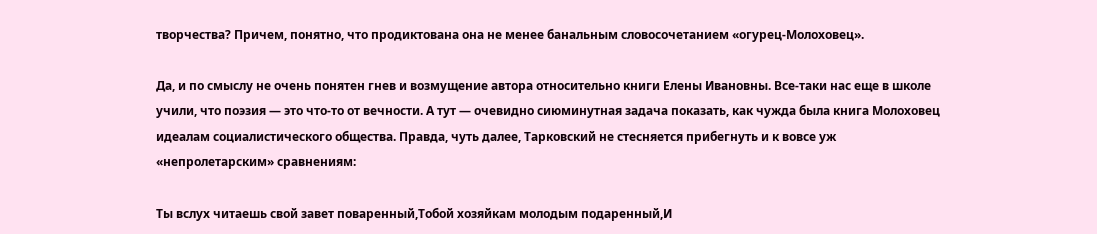творчества? Причем, понятно, что продиктована она не менее банальным словосочетанием «огурец-Молоховец».

Да, и по смыслу не очень понятен гнев и возмущение автора относительно книги Елены Ивановны. Все-таки нас еще в школе учили, что поэзия — это что-то от вечности. А тут — очевидно сиюминутная задача показать, как чужда была книга Молоховец идеалам социалистического общества. Правда, чуть далее, Тарковский не стесняется прибегнуть и к вовсе уж «непролетарским» сравнениям:

Ты вслух читаешь свой завет поваренный,Тобой хозяйкам молодым подаренный,И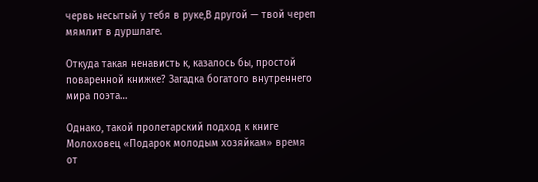червь несытый у тебя в руке,В другой — твой череп мямлит в дуршлаге.

Откуда такая ненависть к, казалось бы, простой поваренной книжке? Загадка богатого внутреннего мира поэта…

Однако, такой пролетарский подход к книге Молоховец «Подарок молодым хозяйкам» время от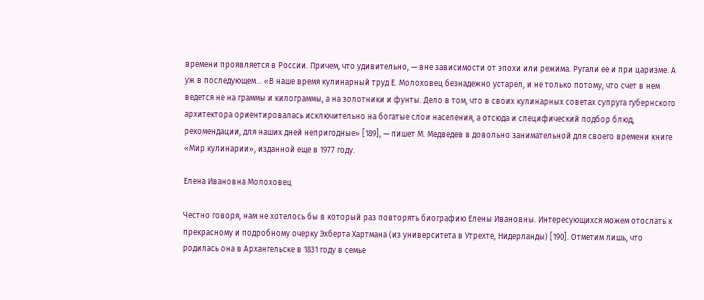времени проявляется в России. Причем, что удивительно, — вне зависимости от эпохи или режима. Ругали ее и при царизме. А уж в последующем… «В наше время кулинарный труд Е. Молоховец безнадежно устарел, и не только потому, что счет в нем ведется не на граммы и килограммы, а на золотники и фунты. Дело в том, что в своих кулинарных советах супруга губернского архитектора ориентировалась исключительно на богатые слои населения, а отсюда и специфический подбор блюд, рекомендации, для наших дней непригодные» [189], — пишет М. Медведев в довольно занимательной для своего времени книге «Мир кулинарии», изданной еще в 1977 году.

Елена Ивановна Молоховец

Честно говоря, нам не хотелось бы в который раз повторять биографию Елены Ивановны. Интересующихся можем отослать к прекрасному и подробному очерку Эхберта Хартмана (из университета в Утрехте, Нидерланды) [190]. Отметим лишь, что родилась она в Архангельске в 1831 году в семье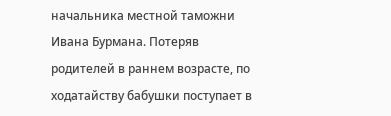начальника местной таможни Ивана Бурмана. Потеряв родителей в раннем возрасте, по ходатайству бабушки поступает в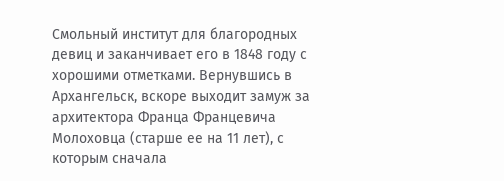Смольный институт для благородных девиц и заканчивает его в 1848 году с хорошими отметками. Вернувшись в Архангельск, вскоре выходит замуж за архитектора Франца Францевича Молоховца (старше ее на 11 лет), с которым сначала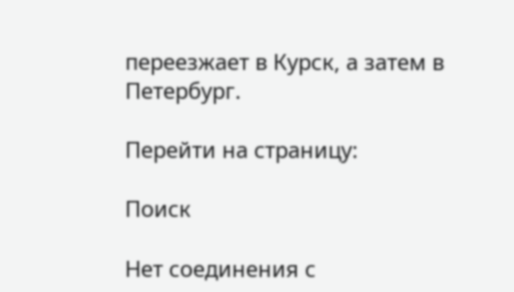переезжает в Курск, а затем в Петербург.

Перейти на страницу:

Поиск

Нет соединения с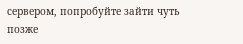сервером, попробуйте зайти чуть позже